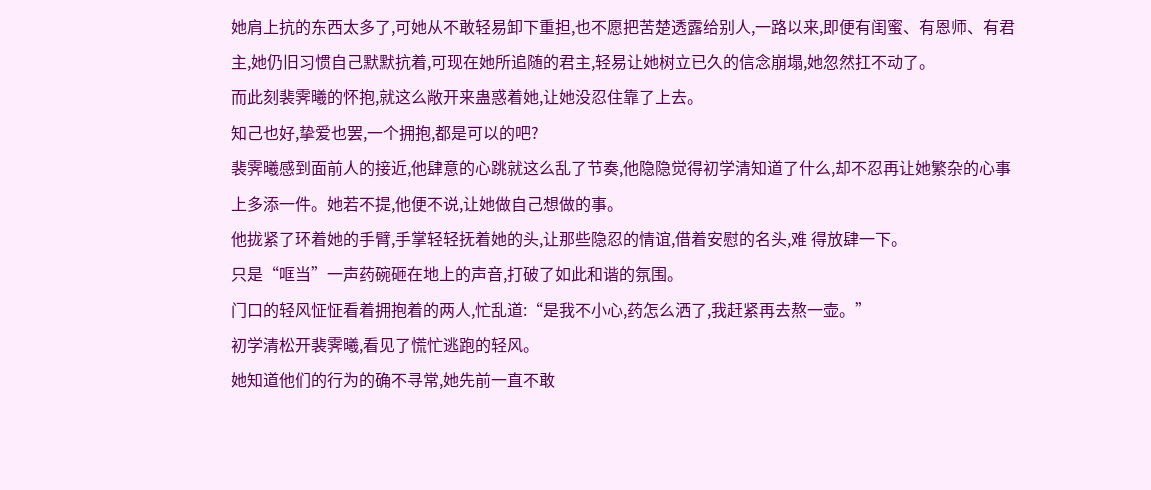她肩上抗的东西太多了,可她从不敢轻易卸下重担,也不愿把苦楚透露给别人,一路以来,即便有闺蜜、有恩师、有君主,她仍旧习惯自己默默抗着,可现在她所追随的君主,轻易让她树立已久的信念崩塌,她忽然扛不动了。
而此刻裴霁曦的怀抱,就这么敞开来蛊惑着她,让她没忍住靠了上去。
知己也好,挚爱也罢,一个拥抱,都是可以的吧?
裴霁曦感到面前人的接近,他肆意的心跳就这么乱了节奏,他隐隐觉得初学清知道了什么,却不忍再让她繁杂的心事上多添一件。她若不提,他便不说,让她做自己想做的事。
他拢紧了环着她的手臂,手掌轻轻抚着她的头,让那些隐忍的情谊,借着安慰的名头,难 得放肆一下。
只是“哐当”一声药碗砸在地上的声音,打破了如此和谐的氛围。
门口的轻风怔怔看着拥抱着的两人,忙乱道:“是我不小心,药怎么洒了,我赶紧再去熬一壶。”
初学清松开裴霁曦,看见了慌忙逃跑的轻风。
她知道他们的行为的确不寻常,她先前一直不敢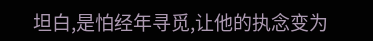坦白,是怕经年寻觅,让他的执念变为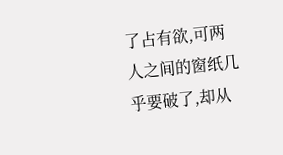了占有欲,可两人之间的窗纸几乎要破了,却从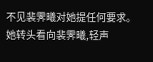不见裴霁曦对她提任何要求。
她转头看向裴霁曦,轻声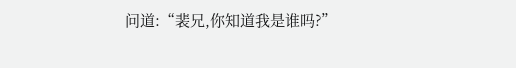问道:“裴兄,你知道我是谁吗?”